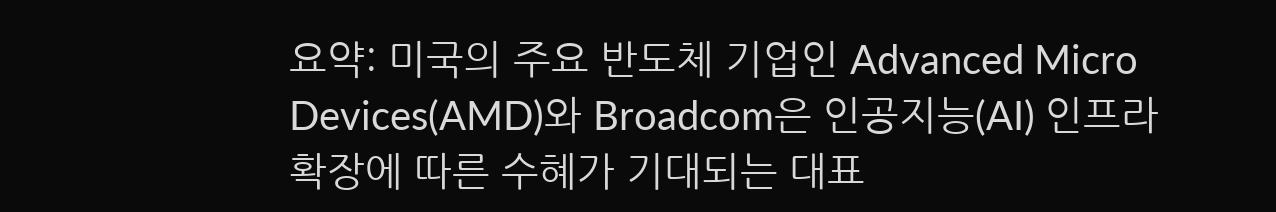요약: 미국의 주요 반도체 기업인 Advanced Micro Devices(AMD)와 Broadcom은 인공지능(AI) 인프라 확장에 따른 수혜가 기대되는 대표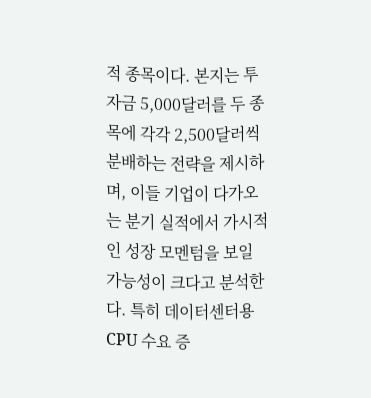적 종목이다. 본지는 투자금 5,000달러를 두 종목에 각각 2,500달러씩 분배하는 전략을 제시하며, 이들 기업이 다가오는 분기 실적에서 가시적인 성장 모멘텀을 보일 가능성이 크다고 분석한다. 특히 데이터센터용 CPU 수요 증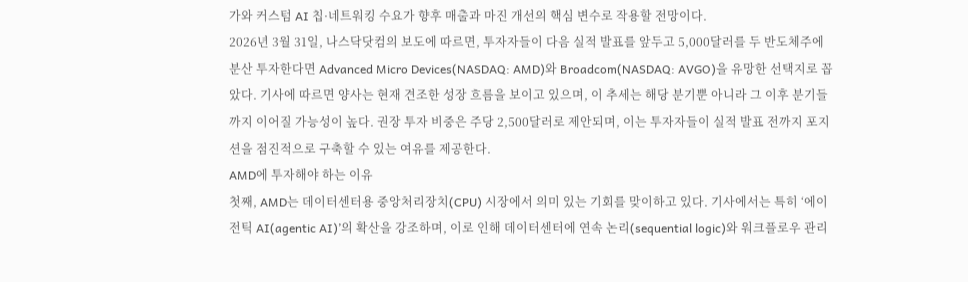가와 커스텀 AI 칩·네트워킹 수요가 향후 매출과 마진 개선의 핵심 변수로 작용할 전망이다.
2026년 3월 31일, 나스닥닷컴의 보도에 따르면, 투자자들이 다음 실적 발표를 앞두고 5,000달러를 두 반도체주에 분산 투자한다면 Advanced Micro Devices(NASDAQ: AMD)와 Broadcom(NASDAQ: AVGO)을 유망한 선택지로 꼽았다. 기사에 따르면 양사는 현재 견조한 성장 흐름을 보이고 있으며, 이 추세는 해당 분기뿐 아니라 그 이후 분기들까지 이어질 가능성이 높다. 권장 투자 비중은 주당 2,500달러로 제안되며, 이는 투자자들이 실적 발표 전까지 포지션을 점진적으로 구축할 수 있는 여유를 제공한다.
AMD에 투자해야 하는 이유
첫째, AMD는 데이터센터용 중앙처리장치(CPU) 시장에서 의미 있는 기회를 맞이하고 있다. 기사에서는 특히 ‘에이전틱 AI(agentic AI)’의 확산을 강조하며, 이로 인해 데이터센터에 연속 논리(sequential logic)와 워크플로우 관리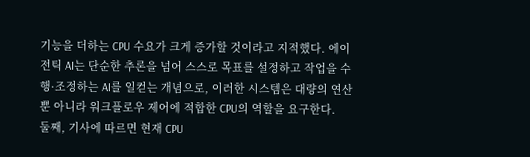기능을 더하는 CPU 수요가 크게 증가할 것이라고 지적했다. 에이전틱 AI는 단순한 추론을 넘어 스스로 목표를 설정하고 작업을 수행·조정하는 AI를 일컫는 개념으로, 이러한 시스템은 대량의 연산뿐 아니라 워크플로우 제어에 적합한 CPU의 역할을 요구한다.
둘째, 기사에 따르면 현재 CPU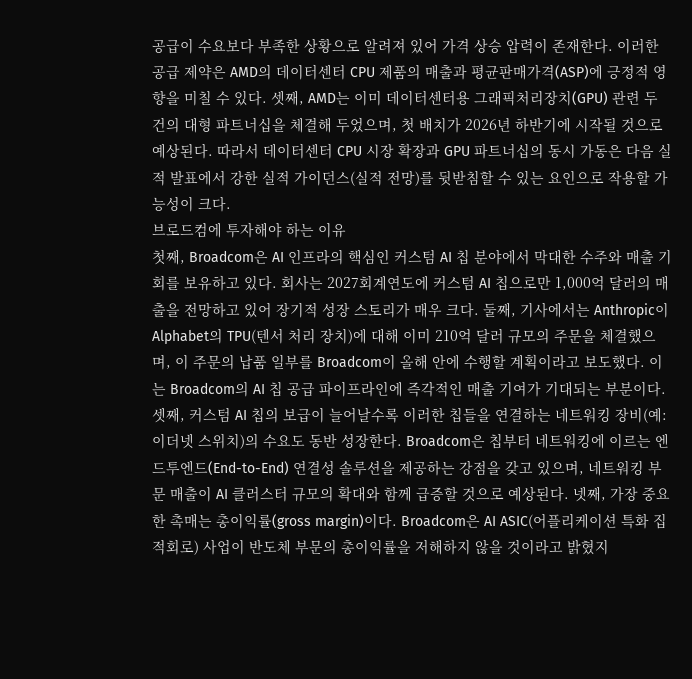공급이 수요보다 부족한 상황으로 알려져 있어 가격 상승 압력이 존재한다. 이러한 공급 제약은 AMD의 데이터센터 CPU 제품의 매출과 평균판매가격(ASP)에 긍정적 영향을 미칠 수 있다. 셋째, AMD는 이미 데이터센터용 그래픽처리장치(GPU) 관련 두 건의 대형 파트너십을 체결해 두었으며, 첫 배치가 2026년 하반기에 시작될 것으로 예상된다. 따라서 데이터센터 CPU 시장 확장과 GPU 파트너십의 동시 가동은 다음 실적 발표에서 강한 실적 가이던스(실적 전망)를 뒷받침할 수 있는 요인으로 작용할 가능성이 크다.
브로드컴에 투자해야 하는 이유
첫째, Broadcom은 AI 인프라의 핵심인 커스텀 AI 칩 분야에서 막대한 수주와 매출 기회를 보유하고 있다. 회사는 2027회계연도에 커스텀 AI 칩으로만 1,000억 달러의 매출을 전망하고 있어 장기적 성장 스토리가 매우 크다. 둘째, 기사에서는 Anthropic이 Alphabet의 TPU(텐서 처리 장치)에 대해 이미 210억 달러 규모의 주문을 체결했으며, 이 주문의 납품 일부를 Broadcom이 올해 안에 수행할 계획이라고 보도했다. 이는 Broadcom의 AI 칩 공급 파이프라인에 즉각적인 매출 기여가 기대되는 부분이다.
셋째, 커스텀 AI 칩의 보급이 늘어날수록 이러한 칩들을 연결하는 네트워킹 장비(예: 이더넷 스위치)의 수요도 동반 성장한다. Broadcom은 칩부터 네트워킹에 이르는 엔드투엔드(End-to-End) 연결성 솔루션을 제공하는 강점을 갖고 있으며, 네트워킹 부문 매출이 AI 클러스터 규모의 확대와 함께 급증할 것으로 예상된다. 넷째, 가장 중요한 촉매는 총이익률(gross margin)이다. Broadcom은 AI ASIC(어플리케이션 특화 집적회로) 사업이 반도체 부문의 총이익률을 저해하지 않을 것이라고 밝혔지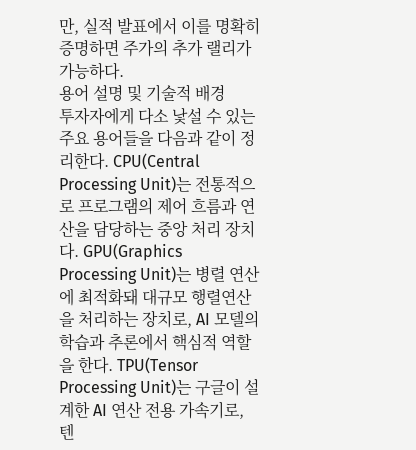만, 실적 발표에서 이를 명확히 증명하면 주가의 추가 랠리가 가능하다.
용어 설명 및 기술적 배경
투자자에게 다소 낯설 수 있는 주요 용어들을 다음과 같이 정리한다. CPU(Central Processing Unit)는 전통적으로 프로그램의 제어 흐름과 연산을 담당하는 중앙 처리 장치다. GPU(Graphics Processing Unit)는 병렬 연산에 최적화돼 대규모 행렬연산을 처리하는 장치로, AI 모델의 학습과 추론에서 핵심적 역할을 한다. TPU(Tensor Processing Unit)는 구글이 설계한 AI 연산 전용 가속기로, 텐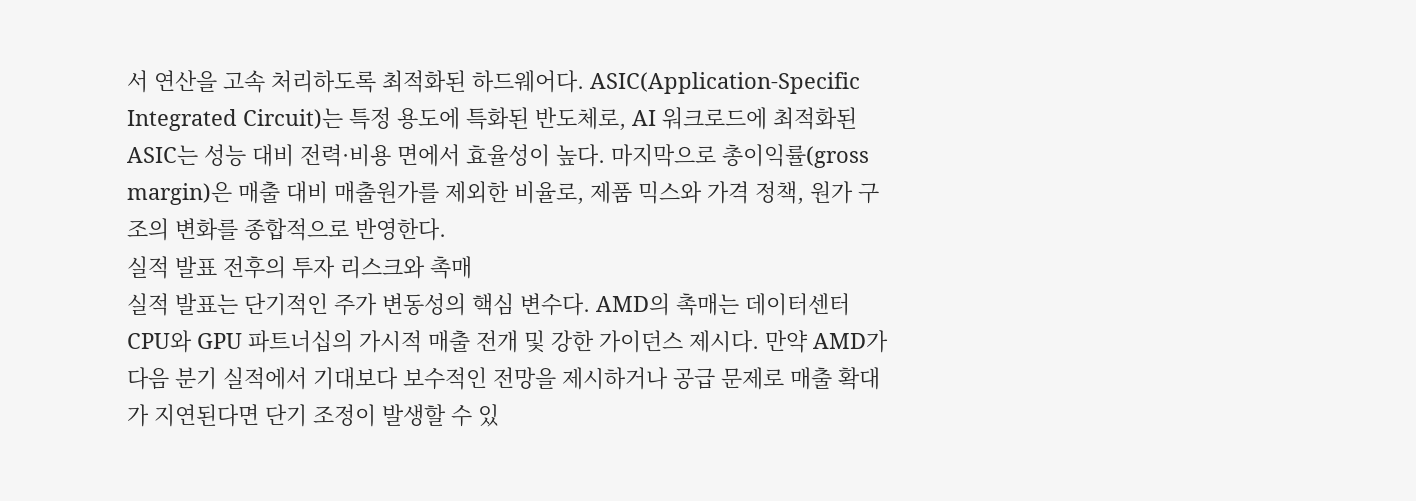서 연산을 고속 처리하도록 최적화된 하드웨어다. ASIC(Application-Specific Integrated Circuit)는 특정 용도에 특화된 반도체로, AI 워크로드에 최적화된 ASIC는 성능 대비 전력·비용 면에서 효율성이 높다. 마지막으로 총이익률(gross margin)은 매출 대비 매출원가를 제외한 비율로, 제품 믹스와 가격 정책, 원가 구조의 변화를 종합적으로 반영한다.
실적 발표 전후의 투자 리스크와 촉매
실적 발표는 단기적인 주가 변동성의 핵심 변수다. AMD의 촉매는 데이터센터 CPU와 GPU 파트너십의 가시적 매출 전개 및 강한 가이던스 제시다. 만약 AMD가 다음 분기 실적에서 기대보다 보수적인 전망을 제시하거나 공급 문제로 매출 확대가 지연된다면 단기 조정이 발생할 수 있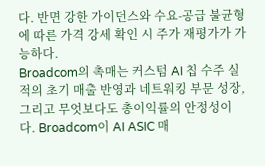다. 반면 강한 가이던스와 수요-공급 불균형에 따른 가격 강세 확인 시 주가 재평가가 가능하다.
Broadcom의 촉매는 커스텀 AI 칩 수주 실적의 초기 매출 반영과 네트워킹 부문 성장, 그리고 무엇보다도 총이익률의 안정성이다. Broadcom이 AI ASIC 매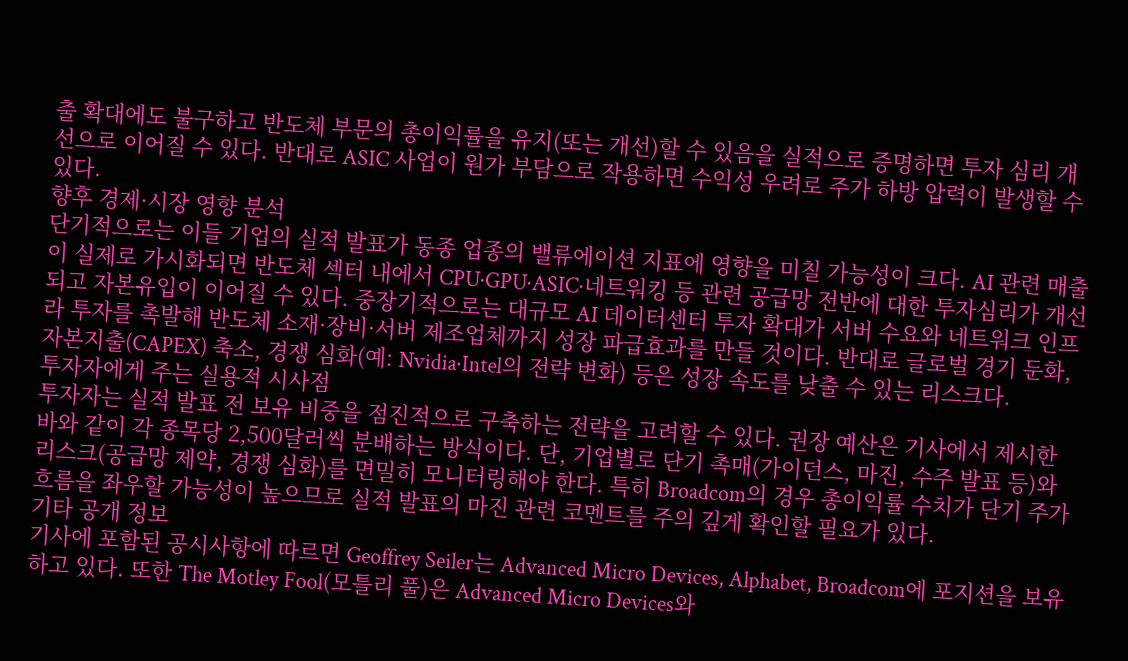출 확대에도 불구하고 반도체 부문의 총이익률을 유지(또는 개선)할 수 있음을 실적으로 증명하면 투자 심리 개선으로 이어질 수 있다. 반대로 ASIC 사업이 원가 부담으로 작용하면 수익성 우려로 주가 하방 압력이 발생할 수 있다.
향후 경제·시장 영향 분석
단기적으로는 이들 기업의 실적 발표가 동종 업종의 밸류에이션 지표에 영향을 미칠 가능성이 크다. AI 관련 매출이 실제로 가시화되면 반도체 섹터 내에서 CPU·GPU·ASIC·네트워킹 등 관련 공급망 전반에 대한 투자심리가 개선되고 자본유입이 이어질 수 있다. 중장기적으로는 대규모 AI 데이터센터 투자 확대가 서버 수요와 네트워크 인프라 투자를 촉발해 반도체 소재·장비·서버 제조업체까지 성장 파급효과를 만들 것이다. 반대로 글로벌 경기 둔화, 자본지출(CAPEX) 축소, 경쟁 심화(예: Nvidia·Intel의 전략 변화) 등은 성장 속도를 낮출 수 있는 리스크다.
투자자에게 주는 실용적 시사점
투자자는 실적 발표 전 보유 비중을 점진적으로 구축하는 전략을 고려할 수 있다. 권장 예산은 기사에서 제시한 바와 같이 각 종목당 2,500달러씩 분배하는 방식이다. 단, 기업별로 단기 촉매(가이던스, 마진, 수주 발표 등)와 리스크(공급망 제약, 경쟁 심화)를 면밀히 모니터링해야 한다. 특히 Broadcom의 경우 총이익률 수치가 단기 주가 흐름을 좌우할 가능성이 높으므로 실적 발표의 마진 관련 코멘트를 주의 깊게 확인할 필요가 있다.
기타 공개 정보
기사에 포함된 공시사항에 따르면 Geoffrey Seiler는 Advanced Micro Devices, Alphabet, Broadcom에 포지션을 보유하고 있다. 또한 The Motley Fool(모틀리 풀)은 Advanced Micro Devices와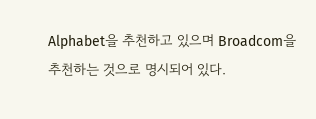Alphabet을 추천하고 있으며 Broadcom을 추천하는 것으로 명시되어 있다.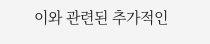이와 관련된 추가적인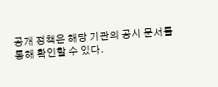공개 정책은 해당 기관의 공시 문서를 통해 확인할 수 있다.